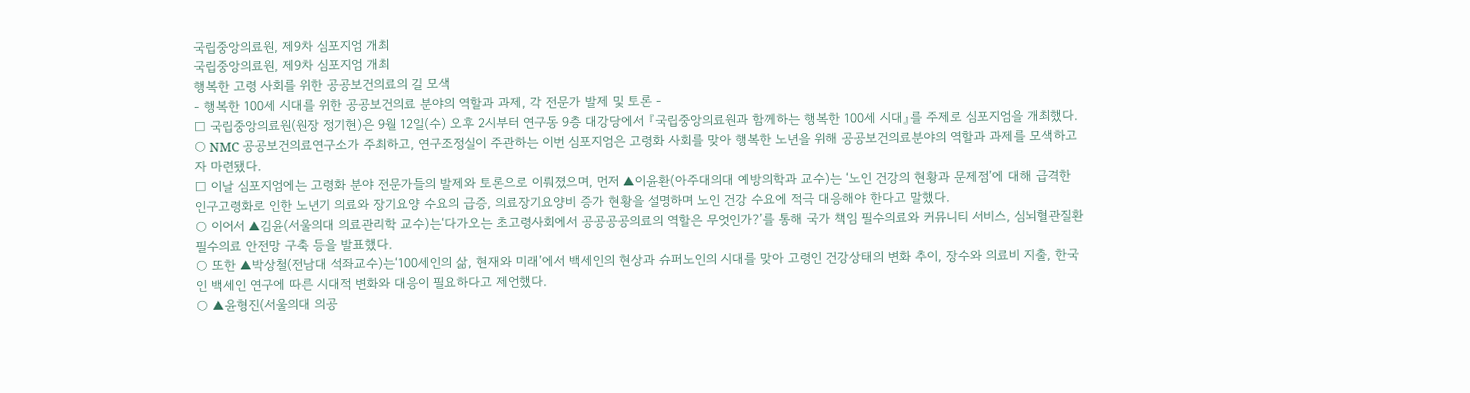국립중앙의료원, 제9차 심포지엄 개최
국립중앙의료원, 제9차 심포지엄 개최
행복한 고령 사회를 위한 공공보건의료의 길 모색
- 행복한 100세 시대를 위한 공공보건의료 분야의 역할과 과제, 각 전문가 발제 및 토론 -
□ 국립중앙의료원(원장 정기현)은 9월 12일(수) 오후 2시부터 연구동 9층 대강당에서 『국립중앙의료원과 함께하는 행복한 100세 시대』를 주제로 심포지엄을 개최했다.
○ NMC 공공보건의료연구소가 주최하고, 연구조정실이 주관하는 이번 심포지엄은 고령화 사회를 맞아 행복한 노년을 위해 공공보건의료분야의 역할과 과제를 모색하고자 마련됐다.
□ 이날 심포지엄에는 고령화 분야 전문가들의 발제와 토론으로 이뤄졌으며, 먼저 ▲이윤환(아주대의대 예방의학과 교수)는 ‘노인 건강의 현황과 문제점’에 대해 급격한 인구고령화로 인한 노년기 의료와 장기요양 수요의 급증, 의료장기요양비 증가 현황을 설명하며 노인 건강 수요에 적극 대응해야 한다고 말했다.
○ 이어서 ▲김윤(서울의대 의료관리학 교수)는‘다가오는 초고령사회에서 공공공공의료의 역할은 무엇인가?’를 통해 국가 책임 필수의료와 커뮤니티 서비스, 심뇌혈관질환 필수의료 안전망 구축 등을 발표했다.
○ 또한 ▲박상철(전남대 석좌교수)는‘100세인의 삶, 현재와 미래’에서 백세인의 현상과 슈퍼노인의 시대를 맞아 고령인 건강상태의 변화 추이, 장수와 의료비 지출, 한국인 백세인 연구에 따른 시대적 변화와 대응이 필요하다고 제언했다.
○ ▲윤형진(서울의대 의공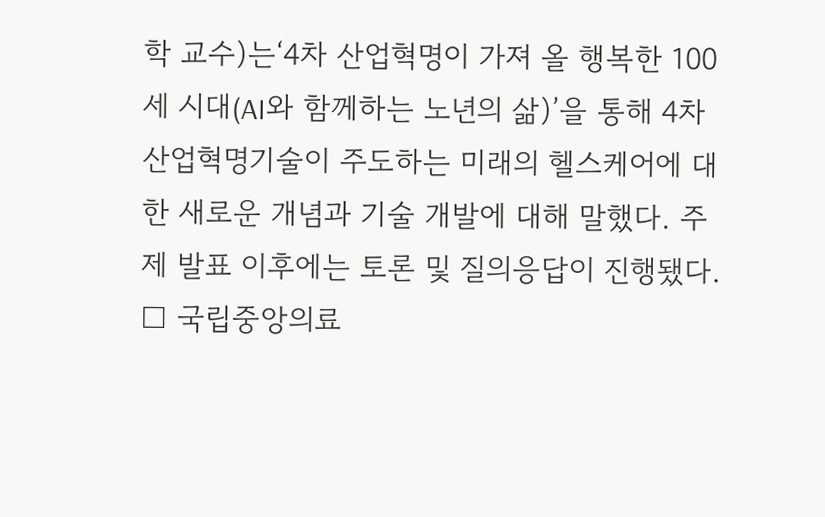학 교수)는‘4차 산업혁명이 가져 올 행복한 100세 시대(AI와 함께하는 노년의 삶)’을 통해 4차 산업혁명기술이 주도하는 미래의 헬스케어에 대한 새로운 개념과 기술 개발에 대해 말했다. 주제 발표 이후에는 토론 및 질의응답이 진행됐다.
□ 국립중앙의료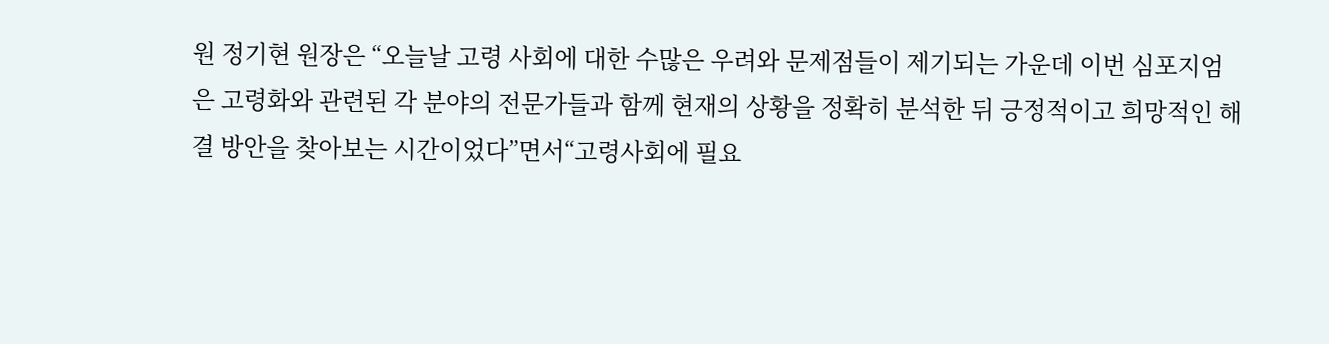원 정기현 원장은 “오늘날 고령 사회에 대한 수많은 우려와 문제점들이 제기되는 가운데 이번 심포지엄은 고령화와 관련된 각 분야의 전문가들과 함께 현재의 상황을 정확히 분석한 뒤 긍정적이고 희망적인 해결 방안을 찾아보는 시간이었다”면서“고령사회에 필요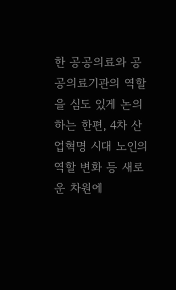한 공공의료와 공공의료기관의 역할을 심도 있게 논의하는 한편, 4차 산업혁명 시대 노인의 역할 변화 등 새로운 차원에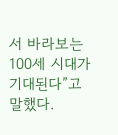서 바라보는 100세 시대가 기대된다”고 말했다.